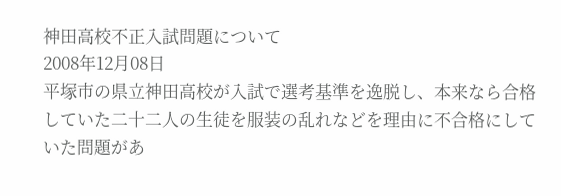神田高校不正入試問題について
2008年12月08日
平塚市の県立神田高校が入試で選考基準を逸脱し、本来なら合格していた二十二人の生徒を服装の乱れなどを理由に不合格にしていた問題があ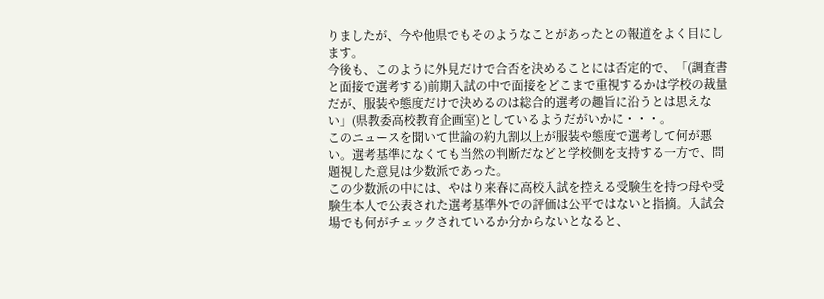りましたが、今や他県でもそのようなことがあったとの報道をよく目にします。
今後も、このように外見だけで合否を決めることには否定的で、「(調査書と面接で選考する)前期入試の中で面接をどこまで重視するかは学校の裁量だが、服装や態度だけで決めるのは総合的選考の趣旨に沿うとは思えない」(県教委高校教育企画室)としているようだがいかに・・・。
このニュースを聞いて世論の約九割以上が服装や態度で選考して何が悪い。選考基準になくても当然の判断だなどと学校側を支持する一方で、問題視した意見は少数派であった。
この少数派の中には、やはり来春に高校入試を控える受験生を持つ母や受験生本人で公表された選考基準外での評価は公平ではないと指摘。入試会場でも何がチェックされているか分からないとなると、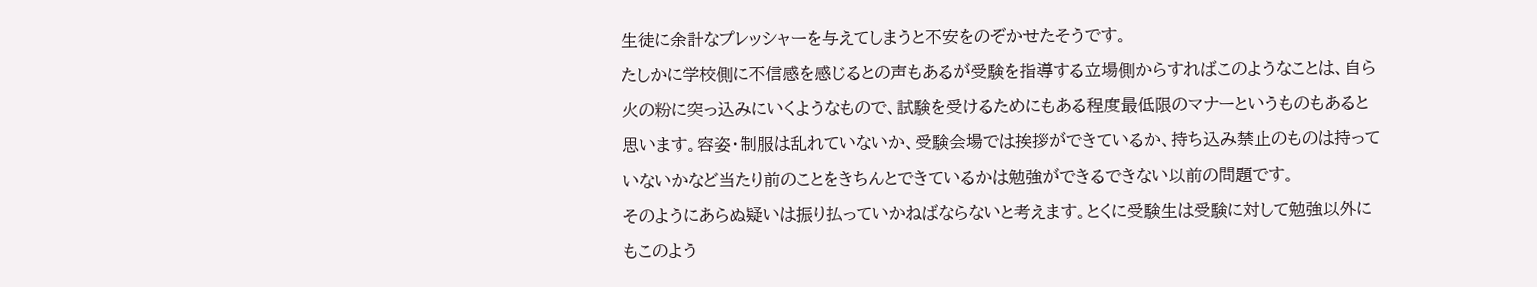生徒に余計なプレッシャーを与えてしまうと不安をのぞかせたそうです。
たしかに学校側に不信感を感じるとの声もあるが受験を指導する立場側からすればこのようなことは、自ら火の粉に突っ込みにいくようなもので、試験を受けるためにもある程度最低限のマナーというものもあると思います。容姿・制服は乱れていないか、受験会場では挨拶ができているか、持ち込み禁止のものは持っていないかなど当たり前のことをきちんとできているかは勉強ができるできない以前の問題です。
そのようにあらぬ疑いは振り払っていかねばならないと考えます。とくに受験生は受験に対して勉強以外にもこのよう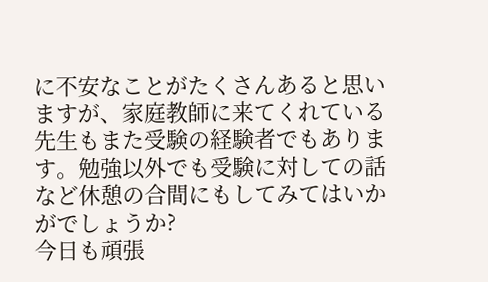に不安なことがたくさんあると思いますが、家庭教師に来てくれている先生もまた受験の経験者でもあります。勉強以外でも受験に対しての話など休憩の合間にもしてみてはいかがでしょうか?
今日も頑張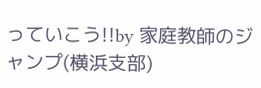っていこう!!by 家庭教師のジャンプ(横浜支部)